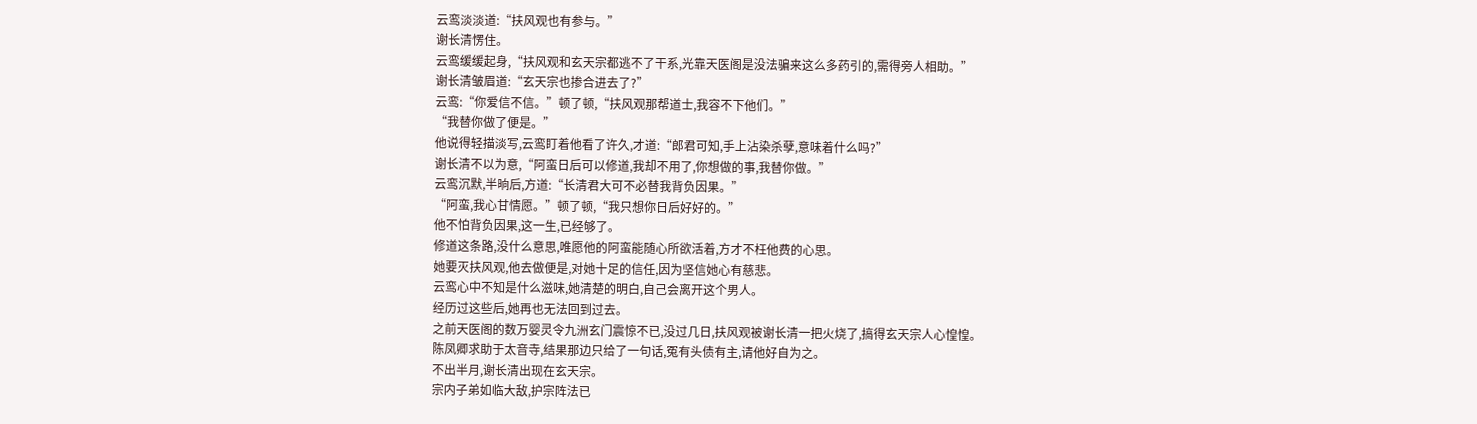云鸾淡淡道:“扶风观也有参与。”
谢长清愣住。
云鸾缓缓起身,“扶风观和玄天宗都逃不了干系,光靠天医阁是没法骗来这么多药引的,需得旁人相助。”
谢长清皱眉道:“玄天宗也掺合进去了?”
云鸾:“你爱信不信。”顿了顿,“扶风观那帮道士,我容不下他们。”
“我替你做了便是。”
他说得轻描淡写,云鸾盯着他看了许久,才道:“郎君可知,手上沾染杀孽,意味着什么吗?”
谢长清不以为意,“阿蛮日后可以修道,我却不用了,你想做的事,我替你做。”
云鸾沉默,半晌后,方道:“长清君大可不必替我背负因果。”
“阿蛮,我心甘情愿。”顿了顿,“我只想你日后好好的。”
他不怕背负因果,这一生,已经够了。
修道这条路,没什么意思,唯愿他的阿蛮能随心所欲活着,方才不枉他费的心思。
她要灭扶风观,他去做便是,对她十足的信任,因为坚信她心有慈悲。
云鸾心中不知是什么滋味,她清楚的明白,自己会离开这个男人。
经历过这些后,她再也无法回到过去。
之前天医阁的数万婴灵令九洲玄门震惊不已,没过几日,扶风观被谢长清一把火烧了,搞得玄天宗人心惶惶。
陈凤卿求助于太音寺,结果那边只给了一句话,冤有头债有主,请他好自为之。
不出半月,谢长清出现在玄天宗。
宗内子弟如临大敌,护宗阵法已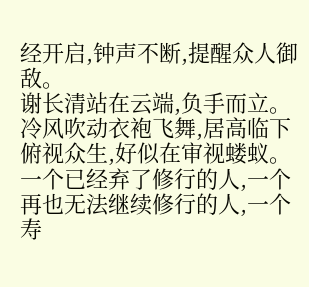经开启,钟声不断,提醒众人御敌。
谢长清站在云端,负手而立。
冷风吹动衣袍飞舞,居高临下俯视众生,好似在审视蝼蚁。
一个已经弃了修行的人,一个再也无法继续修行的人,一个寿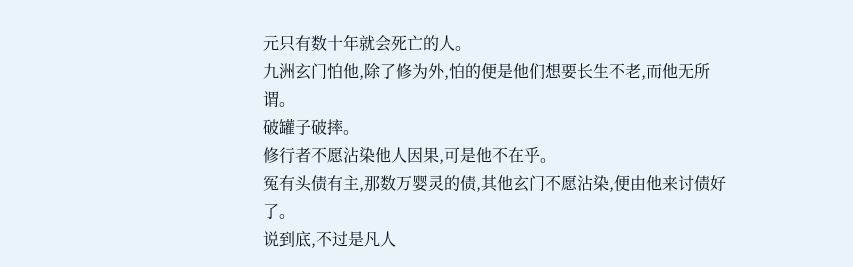元只有数十年就会死亡的人。
九洲玄门怕他,除了修为外,怕的便是他们想要长生不老,而他无所谓。
破罐子破摔。
修行者不愿沾染他人因果,可是他不在乎。
冤有头债有主,那数万婴灵的债,其他玄门不愿沾染,便由他来讨债好了。
说到底,不过是凡人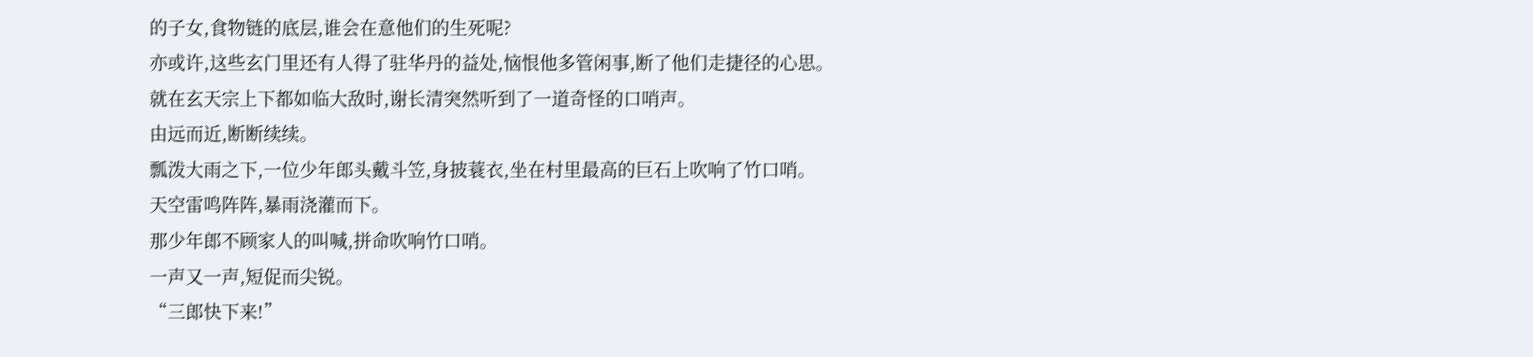的子女,食物链的底层,谁会在意他们的生死呢?
亦或许,这些玄门里还有人得了驻华丹的益处,恼恨他多管闲事,断了他们走捷径的心思。
就在玄天宗上下都如临大敌时,谢长清突然听到了一道奇怪的口哨声。
由远而近,断断续续。
瓢泼大雨之下,一位少年郎头戴斗笠,身披蓑衣,坐在村里最高的巨石上吹响了竹口哨。
天空雷鸣阵阵,暴雨浇灌而下。
那少年郎不顾家人的叫喊,拼命吹响竹口哨。
一声又一声,短促而尖锐。
“三郎快下来!”